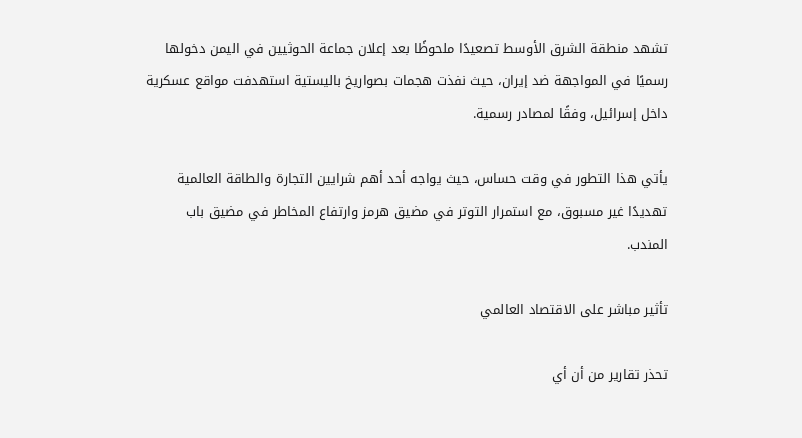تشهد منطقة الشرق الأوسط تصعيدًا ملحوظًا بعد إعلان جماعة الحوثيين في اليمن دخولها رسميًا في المواجهة ضد إيران، حيث نفذت هجمات بصواريخ باليستية استهدفت مواقع عسكرية داخل إسرائيل، وفقًا لمصادر رسمية.

يأتي هذا التطور في وقت حساس، حيث يواجه أحد أهم شرايين التجارة والطاقة العالمية تهديدًا غير مسبوق، مع استمرار التوتر في مضيق هرمز وارتفاع المخاطر في مضيق باب المندب.

تأثير مباشر على الاقتصاد العالمي

تحذر تقارير من أن أي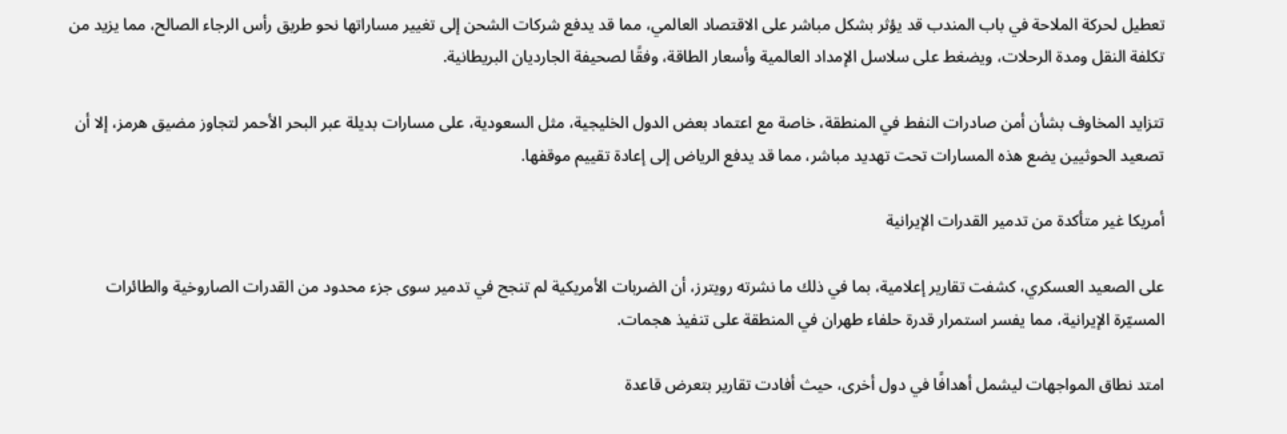تعطيل لحركة الملاحة في باب المندب قد يؤثر بشكل مباشر على الاقتصاد العالمي، مما قد يدفع شركات الشحن إلى تغيير مساراتها نحو طريق رأس الرجاء الصالح، مما يزيد من تكلفة النقل ومدة الرحلات، ويضغط على سلاسل الإمداد العالمية وأسعار الطاقة، وفقًا لصحيفة الجارديان البريطانية.

تتزايد المخاوف بشأن أمن صادرات النفط في المنطقة، خاصة مع اعتماد بعض الدول الخليجية، مثل السعودية، على مسارات بديلة عبر البحر الأحمر لتجاوز مضيق هرمز، إلا أن تصعيد الحوثيين يضع هذه المسارات تحت تهديد مباشر، مما قد يدفع الرياض إلى إعادة تقييم موقفها.

أمريكا غير متأكدة من تدمير القدرات الإيرانية

على الصعيد العسكري، كشفت تقارير إعلامية، بما في ذلك ما نشرته رويترز، أن الضربات الأمريكية لم تنجح في تدمير سوى جزء محدود من القدرات الصاروخية والطائرات المسيّرة الإيرانية، مما يفسر استمرار قدرة حلفاء طهران في المنطقة على تنفيذ هجمات.

امتد نطاق المواجهات ليشمل أهدافًا في دول أخرى، حيث أفادت تقارير بتعرض قاعدة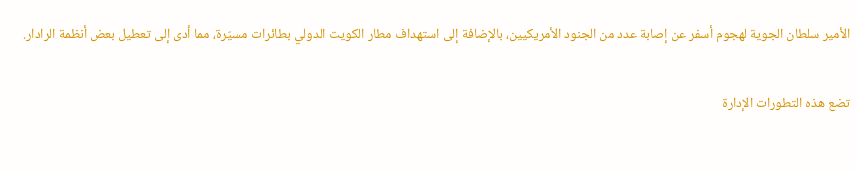الأمير سلطان الجوية لهجوم أسفر عن إصابة عدد من الجنود الأمريكيين، بالإضافة إلى استهداف مطار الكويت الدولي بطائرات مسيّرة، مما أدى إلى تعطيل بعض أنظمة الرادار.

تضع هذه التطورات الإدارة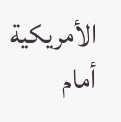الأمريكية أمام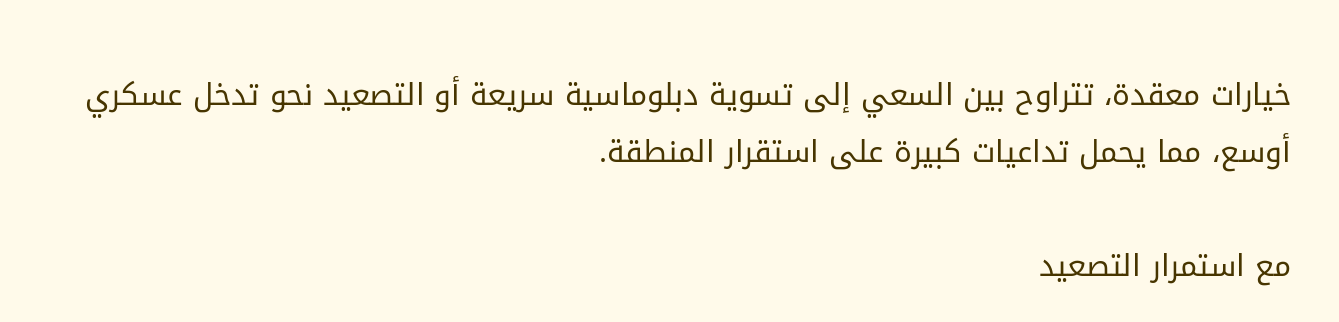خيارات معقدة، تتراوح بين السعي إلى تسوية دبلوماسية سريعة أو التصعيد نحو تدخل عسكري أوسع، مما يحمل تداعيات كبيرة على استقرار المنطقة.

مع استمرار التصعيد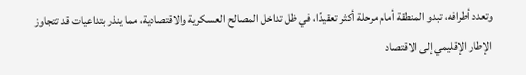وتعدد أطرافه، تبدو المنطقة أمام مرحلة أكثر تعقيدًا، في ظل تداخل المصالح العسكرية والاقتصادية، مما ينذر بتداعيات قد تتجاوز الإطار الإقليمي إلى الاقتصاد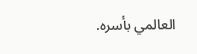العالمي بأسره.